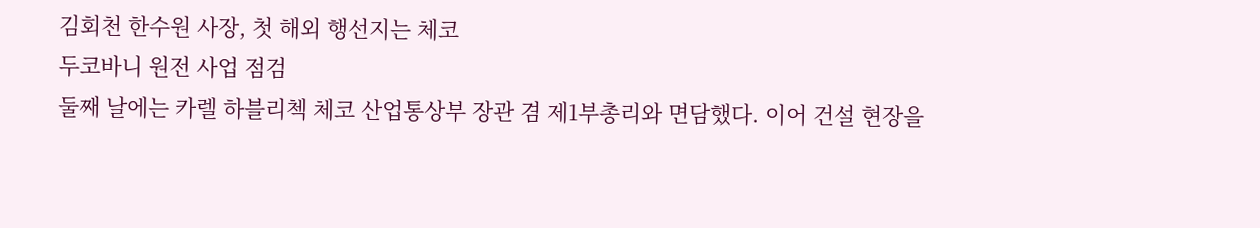김회천 한수원 사장, 첫 해외 행선지는 체코
두코바니 원전 사업 점검
둘째 날에는 카렐 하블리첵 체코 산업통상부 장관 겸 제1부총리와 면담했다. 이어 건설 현장을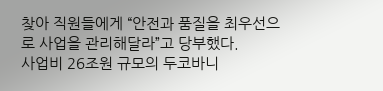찾아 직원들에게 “안전과 품질을 최우선으로 사업을 관리해달라”고 당부했다.
사업비 26조원 규모의 두코바니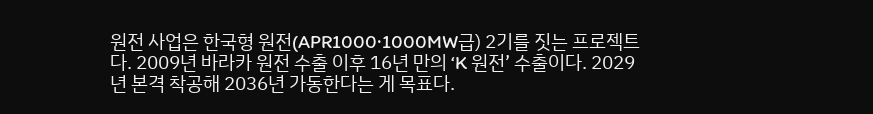원전 사업은 한국형 원전(APR1000·1000MW급) 2기를 짓는 프로젝트다. 2009년 바라카 원전 수출 이후 16년 만의 ‘K 원전’ 수출이다. 2029년 본격 착공해 2036년 가동한다는 게 목표다.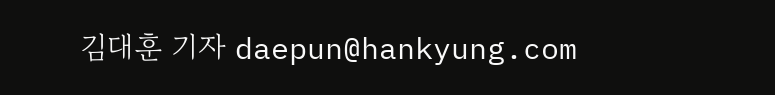김대훈 기자 daepun@hankyung.com